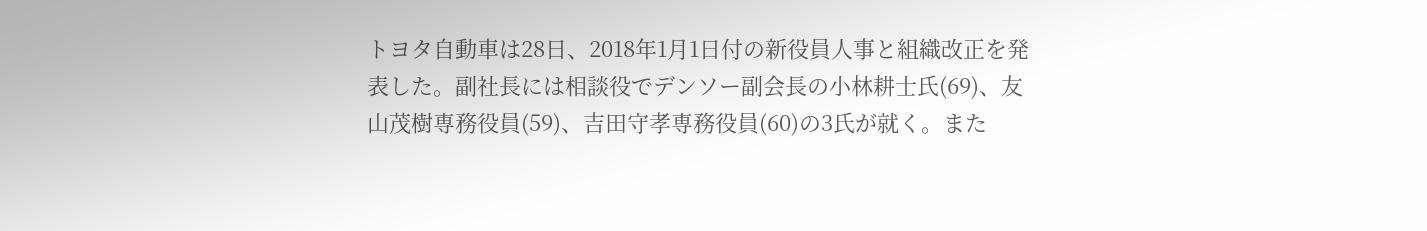トヨタ自動車は28日、2018年1月1日付の新役員人事と組織改正を発表した。副社長には相談役でデンソー副会長の小林耕士氏(69)、友山茂樹専務役員(59)、吉田守孝専務役員(60)の3氏が就く。また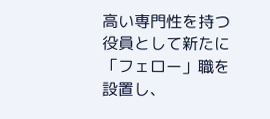高い専門性を持つ役員として新たに「フェロー」職を設置し、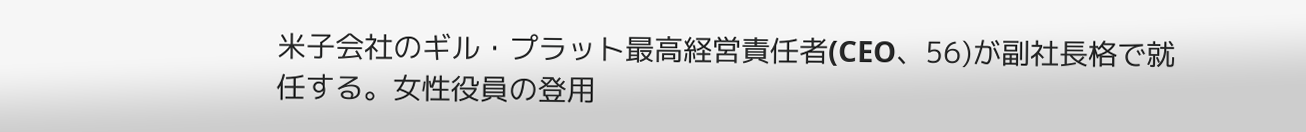米子会社のギル・プラット最高経営責任者(CEO、56)が副社長格で就任する。女性役員の登用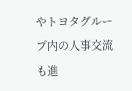やトヨタグループ内の人事交流も進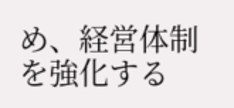め、経営体制を強化する